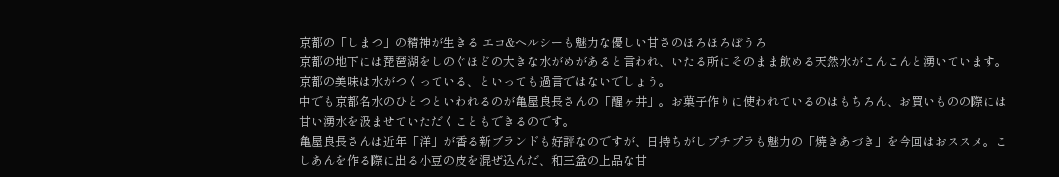京都の「しまつ」の精神が生きる エコ&ヘルシーも魅力な優しい甘さのほろほろぼうろ
京都の地下には琵琶湖をしのぐほどの大きな水がめがあると言われ、いたる所にそのまま飲める天然水がこんこんと湧いています。京都の美味は水がつくっている、といっても過言ではないでしょう。
中でも京都名水のひとつといわれるのが亀屋良長さんの「醒ヶ井」。お菓子作りに使われているのはもちろん、お買いものの際には甘い湧水を汲ませていただくこともできるのです。
亀屋良長さんは近年「洋」が香る新ブランドも好評なのですが、日持ちがしプチプラも魅力の「焼きあづき」を今回はおススメ。こしあんを作る際に出る小豆の皮を混ぜ込んだ、和三盆の上品な甘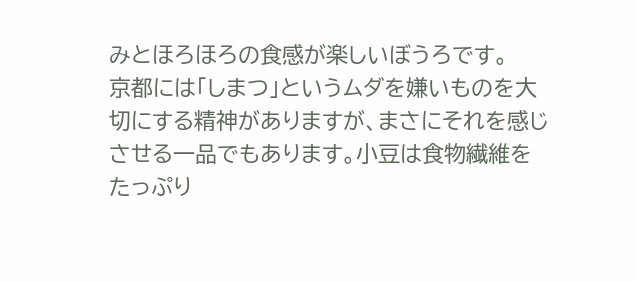みとほろほろの食感が楽しいぼうろです。
京都には「しまつ」というムダを嫌いものを大切にする精神がありますが、まさにそれを感じさせる一品でもあります。小豆は食物繊維をたっぷり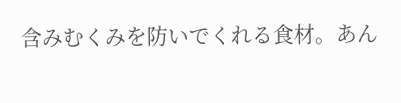含みむくみを防いでくれる食材。あん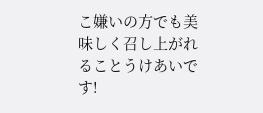こ嫌いの方でも美味しく召し上がれることうけあいです!